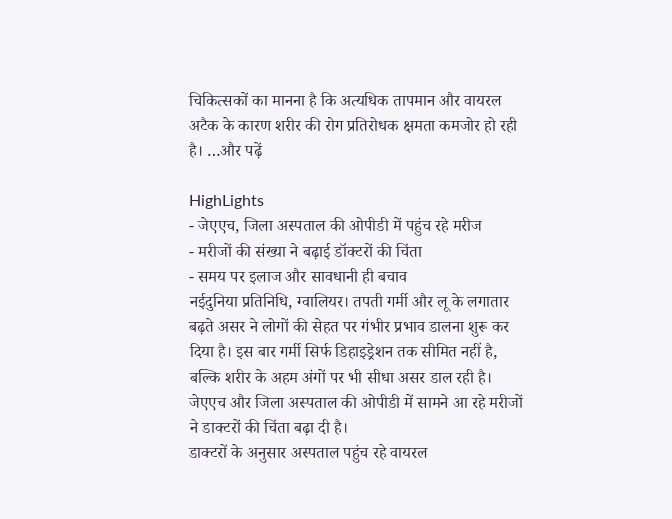चिकित्सकों का मानना है कि अत्यधिक तापमान और वायरल अटैक के कारण शरीर की रोग प्रतिरोधक क्षमता कमजोर हो रही है। …और पढ़ें

HighLights
- जेएएच, जिला अस्पताल की ओपीडी में पहुंच रहे मरीज
- मरीजों की संख्या ने बढ़ाई डॉक्टरों की चिंता
- समय पर इलाज और सावधानी ही बचाव
नईदुनिया प्रतिनिधि, ग्वालियर। तपती गर्मी और लू के लगातार बढ़ते असर ने लोगों की सेहत पर गंभीर प्रभाव डालना शुरू कर दिया है। इस बार गर्मी सिर्फ डिहाइड्रेशन तक सीमित नहीं है, बल्कि शरीर के अहम अंगों पर भी सीधा असर डाल रही है। जेएएच और जिला अस्पताल की ओपीडी में सामने आ रहे मरीजों ने डाक्टरों की चिंता बढ़ा दी है।
डाक्टरों के अनुसार अस्पताल पहुंच रहे वायरल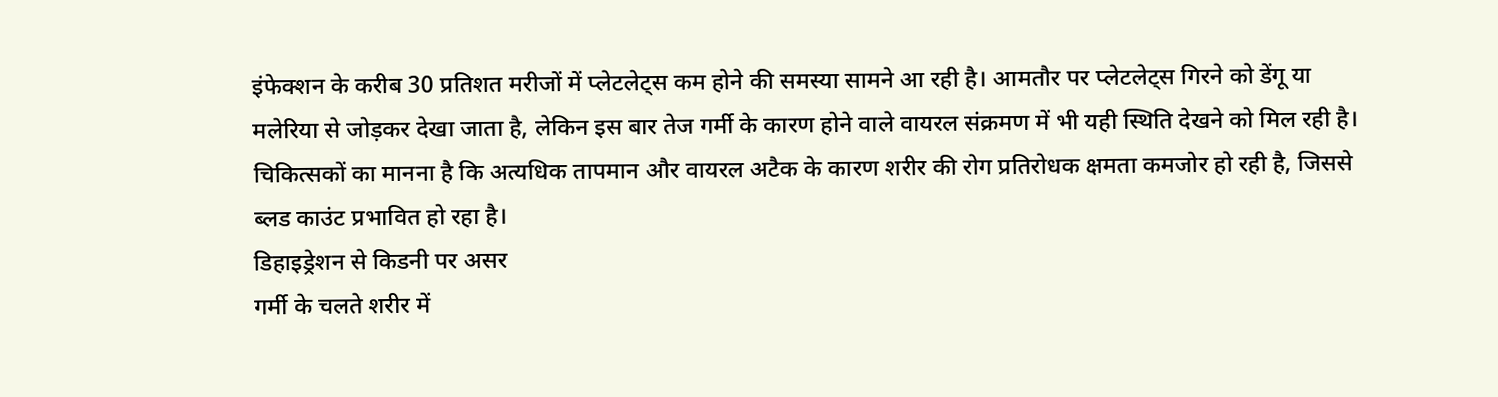इंफेक्शन के करीब 30 प्रतिशत मरीजों में प्लेटलेट्स कम होने की समस्या सामने आ रही है। आमतौर पर प्लेटलेट्स गिरने को डेंगू या मलेरिया से जोड़कर देखा जाता है, लेकिन इस बार तेज गर्मी के कारण होने वाले वायरल संक्रमण में भी यही स्थिति देखने को मिल रही है। चिकित्सकों का मानना है कि अत्यधिक तापमान और वायरल अटैक के कारण शरीर की रोग प्रतिरोधक क्षमता कमजोर हो रही है, जिससे ब्लड काउंट प्रभावित हो रहा है।
डिहाइड्रेशन से किडनी पर असर
गर्मी के चलते शरीर में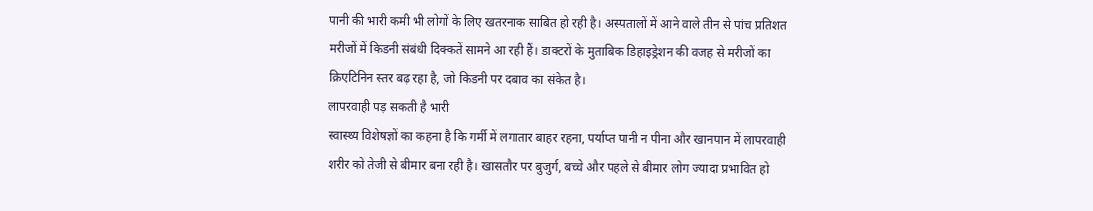पानी की भारी कमी भी लोगों के लिए खतरनाक साबित हो रही है। अस्पतालों में आने वाले तीन से पांच प्रतिशत मरीजों में किडनी संबंधी दिक्कतें सामने आ रही हैं। डाक्टरों के मुताबिक डिहाइड्रेशन की वजह से मरीजों का क्रिएटिनिन स्तर बढ़ रहा है, जो किडनी पर दबाव का संकेत है।
लापरवाही पड़ सकती है भारी
स्वास्थ्य विशेषज्ञों का कहना है कि गर्मी में लगातार बाहर रहना, पर्याप्त पानी न पीना और खानपान में लापरवाही शरीर को तेजी से बीमार बना रही है। खासतौर पर बुजुर्ग, बच्चे और पहले से बीमार लोग ज्यादा प्रभावित हो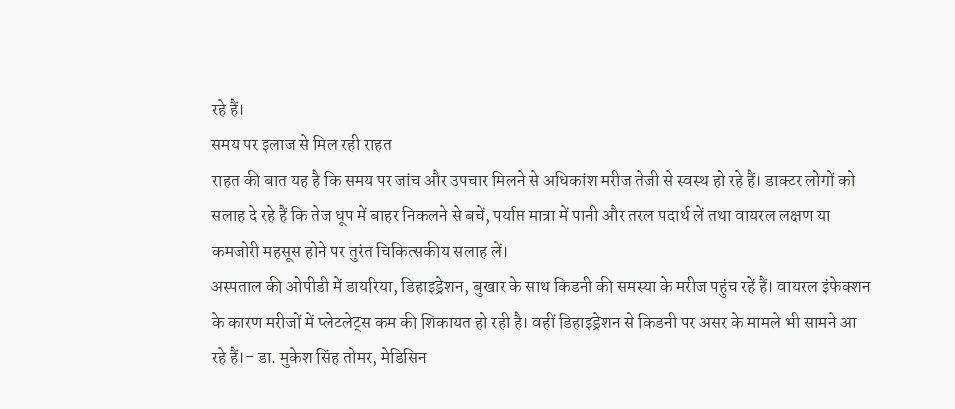रहे हैं।
समय पर इलाज से मिल रही राहत
राहत की बात यह है कि समय पर जांच और उपचार मिलने से अधिकांश मरीज तेजी से स्वस्थ हो रहे हैं। डाक्टर लोगों को सलाह दे रहे हैं कि तेज धूप में बाहर निकलने से बचें, पर्याप्त मात्रा में पानी और तरल पदार्थ लें तथा वायरल लक्षण या कमजोरी महसूस होने पर तुरंत चिकित्सकीय सलाह लें।
अस्पताल की ओपीडी में डायरिया, डिहाइड्रेशन, बुखार के साथ किडनी की समस्या के मरीज पहुंच रहें हैं। वायरल इंफेक्शन के कारण मरीजों में प्लेटलेट्स कम की शिकायत हो रही है। वहीं डिहाइड्रेशन से किडनी पर असर के मामले भी सामने आ रहे हैं।- डा. मुकेश सिंह तोमर, मेडिसिन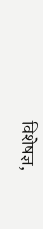विशेषज्ञ,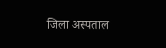जिला अस्पताल